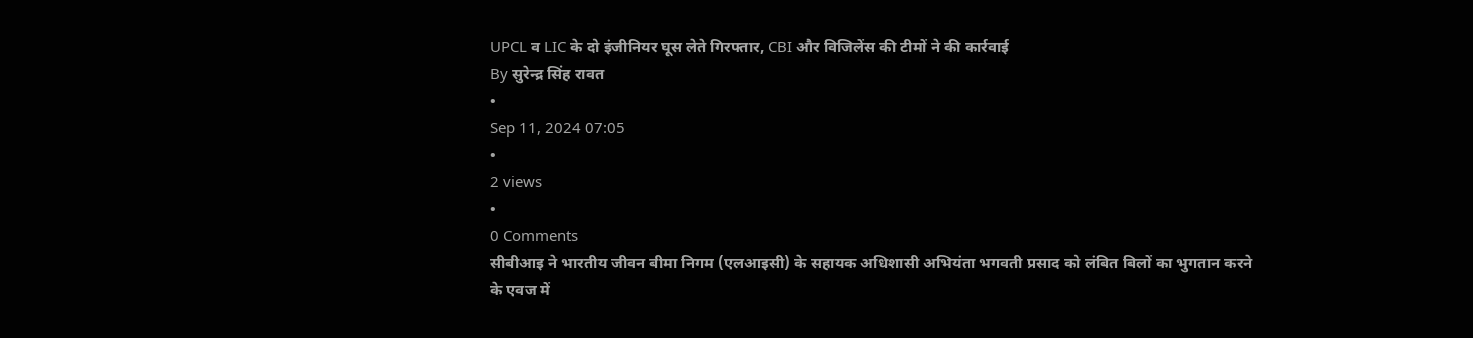UPCL व LIC के दो इंजीनियर घूस लेते गिरफ्तार, CBI और विजिलेंस की टीमों ने की कार्रवाई
By सुरेन्द्र सिंह रावत
•
Sep 11, 2024 07:05
•
2 views
•
0 Comments
सीबीआइ ने भारतीय जीवन बीमा निगम (एलआइसी) के सहायक अधिशासी अभियंता भगवती प्रसाद को लंबित बिलों का भुगतान करने के एवज में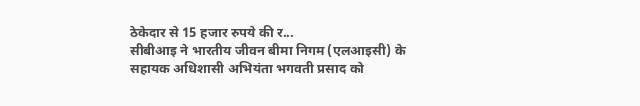ठेकेदार से 15 हजार रुपये की र...
सीबीआइ ने भारतीय जीवन बीमा निगम (एलआइसी) के सहायक अधिशासी अभियंता भगवती प्रसाद को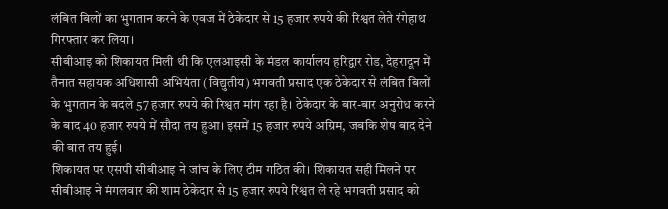लंबित बिलों का भुगतान करने के एवज में ठेकेदार से 15 हजार रुपये की रिश्वत लेते रंगेहाथ गिरफ्तार कर लिया।
सीबीआइ को शिकायत मिली थी कि एलआइसी के मंडल कार्यालय हरिद्वार रोड, देहरादून में तैनात सहायक अधिशासी अभियंता (विद्युतीय) भगवती प्रसाद एक ठेकेदार से लंबित बिलों के भुगतान के बदले 57 हजार रुपये की रिश्वत मांग रहा है। ठेकेदार के बार-बार अनुरोध करने के बाद 40 हजार रुपये में सौदा तय हुआ। इसमें 15 हजार रुपये अग्रिम, जबकि शेष बाद देने की बात तय हुई।
शिकायत पर एसपी सीबीआइ ने जांच के लिए टीम गठित की। शिकायत सही मिलने पर सीबीआइ ने मंगलवार की शाम ठेकेदार से 15 हजार रुपये रिश्वत ले रहे भगवती प्रसाद को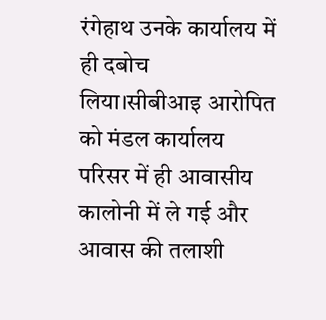रंगेहाथ उनके कार्यालय में ही दबोच लिया।सीबीआइ आरोपित को मंडल कार्यालय परिसर में ही आवासीय कालोनी में ले गई और आवास की तलाशी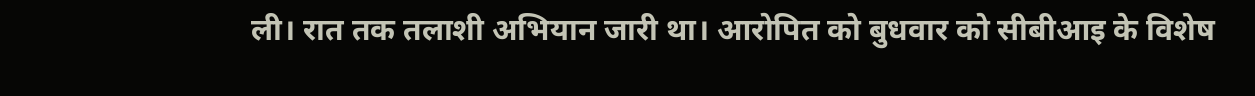ली। रात तक तलाशी अभियान जारी था। आरोपित को बुधवार को सीबीआइ के विशेष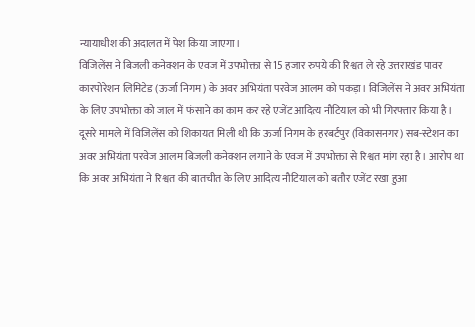न्यायाधीश की अदालत में पेश किया जाएगा।
विजिलेंस ने बिजली कनेक्शन के एवज में उपभोक्ता से 15 हजार रुपये की रिश्वत ले रहे उत्तराखंड पावर कारपोरेशन लिमिटेड (ऊर्जा निगम) के अवर अभियंता परवेज आलम को पकड़ा। विजिलेंस ने अवर अभियंता के लिए उपभोक्ता को जाल में फंसाने का काम कर रहे एजेंट आदित्य नौटियाल को भी गिरफ्तार किया है।
दूसरे मामले में विजिलेंस को शिकायत मिली थी कि ऊर्जा निगम के हरबर्टपुर (विकासनगर) सब-स्टेशन का अवर अभियंता परवेज आलम बिजली कनेक्शन लगाने के एवज में उपभोक्ता से रिश्वत मांग रहा है। आरोप था कि अवर अभियंता ने रिश्वत की बातचीत के लिए आदित्य नौटियाल को बतौर एजेंट रखा हुआ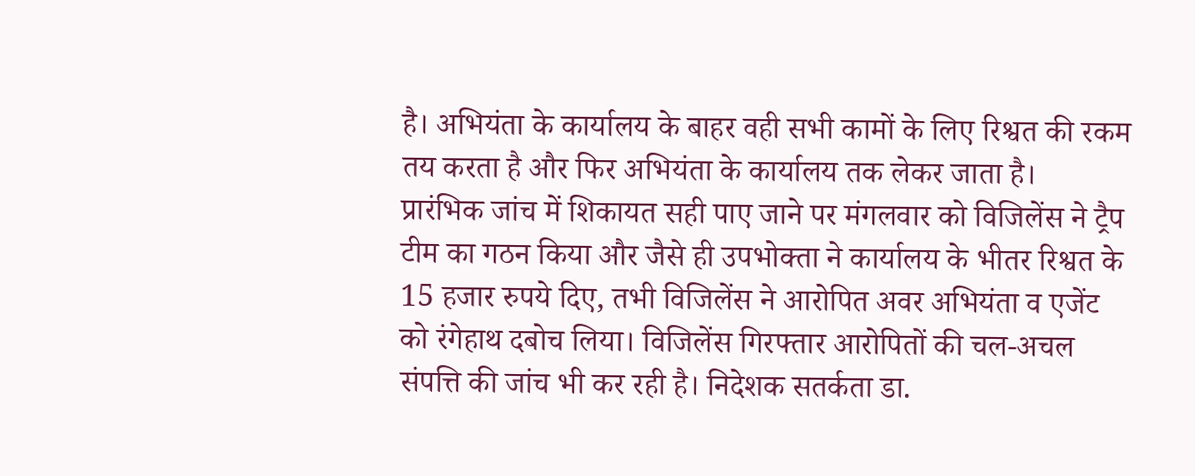है। अभियंता के कार्यालय के बाहर वही सभी कामों के लिए रिश्वत की रकम तय करता है और फिर अभियंता के कार्यालय तक लेकर जाता है।
प्रारंभिक जांच में शिकायत सही पाए जाने पर मंगलवार को विजिलेंस ने ट्रैप टीम का गठन किया और जैसे ही उपभोक्ता ने कार्यालय के भीतर रिश्वत के 15 हजार रुपये दिए, तभी विजिलेंस ने आरोपित अवर अभियंता व एजेंट को रंगेहाथ दबोच लिया। विजिलेंस गिरफ्तार आरोपितों की चल-अचल संपत्ति की जांच भी कर रही है। निदेशक सतर्कता डा.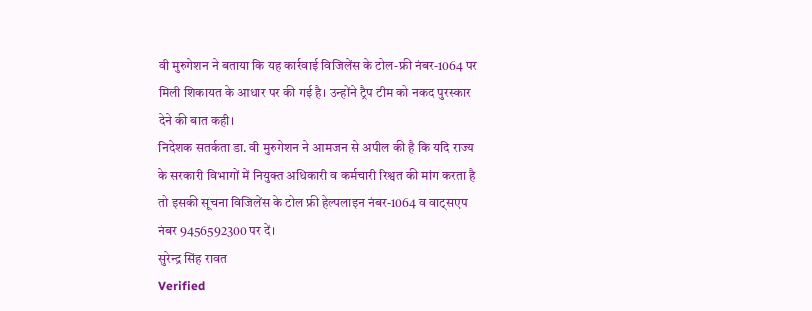वी मुरुगेशन ने बताया कि यह कार्रवाई विजिलेंस के टोल-फ्री नंबर-1064 पर मिली शिकायत के आधार पर की गई है। उन्होंने ट्रैप टीम को नकद पुरस्कार देने की बात कही।
निदेशक सतर्कता डा. वी मुरुगेशन ने आमजन से अपील की है कि यदि राज्य के सरकारी विभागों में नियुक्त अधिकारी व कर्मचारी रिश्वत की मांग करता है तो इसकी सूचना विजिलेंस के टोल फ्री हेल्पलाइन नंबर-1064 व वाट्सएप नंबर 9456592300 पर दें।
सुरेन्द्र सिंह रावत
Verified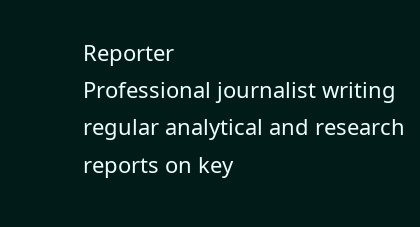Reporter
Professional journalist writing regular analytical and research reports on key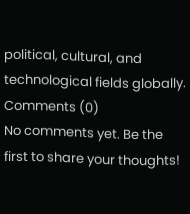political, cultural, and technological fields globally.
Comments (0)
No comments yet. Be the first to share your thoughts!